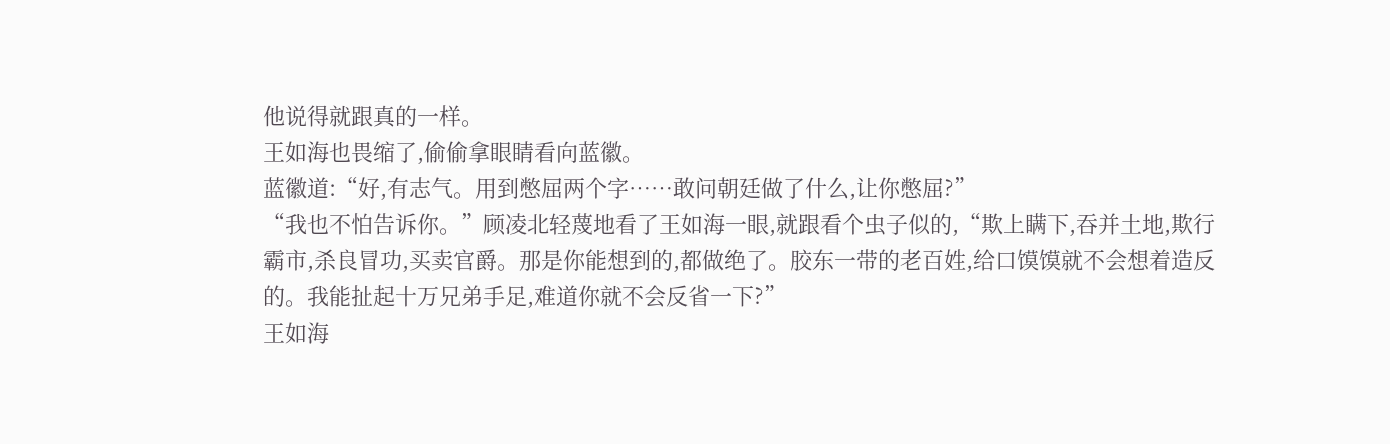他说得就跟真的一样。
王如海也畏缩了,偷偷拿眼睛看向蓝徽。
蓝徽道:“好,有志气。用到憋屈两个字……敢问朝廷做了什么,让你憋屈?”
“我也不怕告诉你。”顾凌北轻蔑地看了王如海一眼,就跟看个虫子似的,“欺上瞒下,吞并土地,欺行霸市,杀良冒功,买卖官爵。那是你能想到的,都做绝了。胶东一带的老百姓,给口馍馍就不会想着造反的。我能扯起十万兄弟手足,难道你就不会反省一下?”
王如海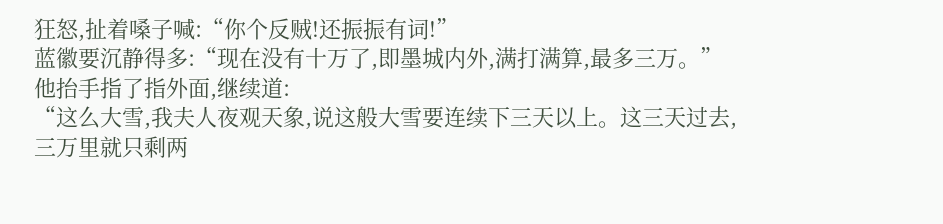狂怒,扯着嗓子喊:“你个反贼!还振振有词!”
蓝徽要沉静得多:“现在没有十万了,即墨城内外,满打满算,最多三万。”
他抬手指了指外面,继续道:
“这么大雪,我夫人夜观天象,说这般大雪要连续下三天以上。这三天过去,三万里就只剩两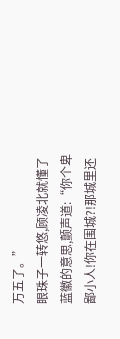万五了。”
眼珠子一转悠,顾凌北就懂了蓝徽的意思,颤声道:“你个卑鄙小人!你在围城?!那城里还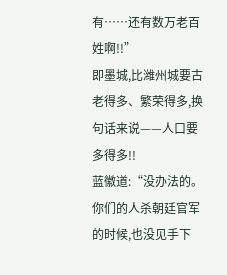有……还有数万老百姓啊!!”
即墨城,比潍州城要古老得多、繁荣得多,换句话来说——人口要多得多!!
蓝徽道:“没办法的。你们的人杀朝廷官军的时候,也没见手下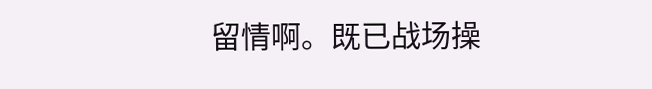留情啊。既已战场操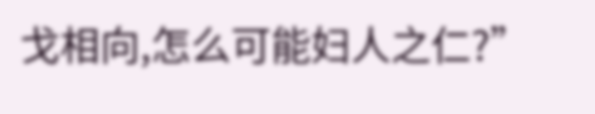戈相向,怎么可能妇人之仁?”